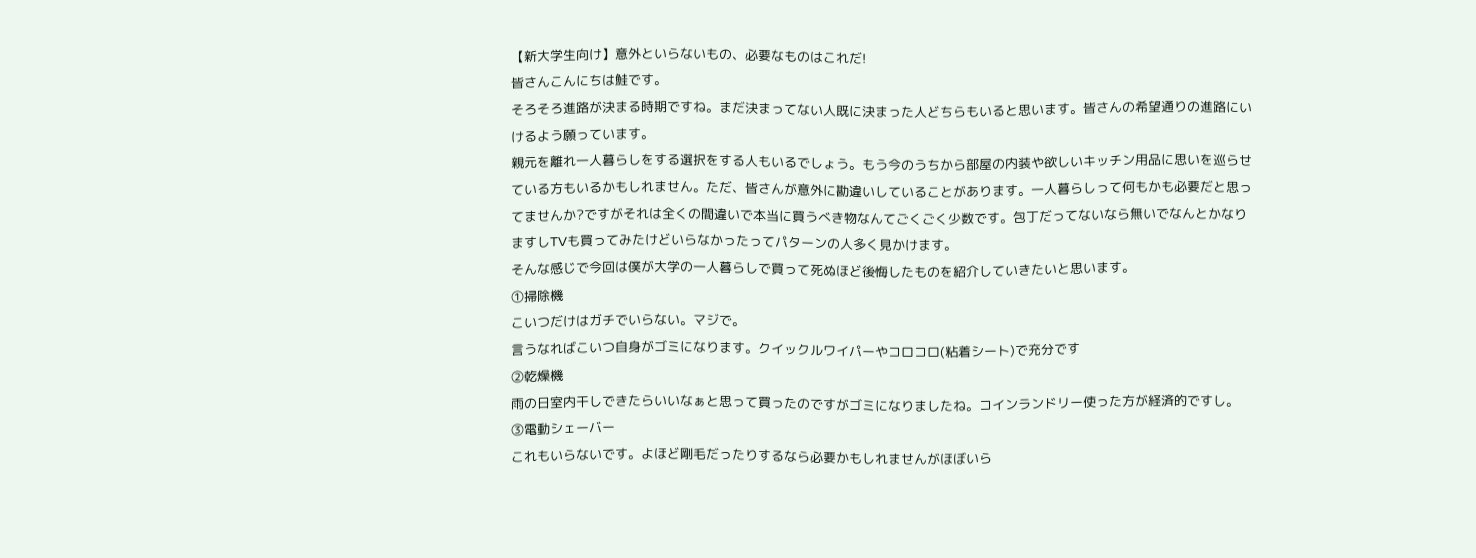【新大学生向け】意外といらないもの、必要なものはこれだ!
皆さんこんにちは鮭です。
そろそろ進路が決まる時期ですね。まだ決まってない人既に決まった人どちらもいると思います。皆さんの希望通りの進路にいけるよう願っています。
親元を離れ一人暮らしをする選択をする人もいるでしょう。もう今のうちから部屋の内装や欲しいキッチン用品に思いを巡らせている方もいるかもしれません。ただ、皆さんが意外に勘違いしていることがあります。一人暮らしって何もかも必要だと思ってませんか?ですがそれは全くの間違いで本当に買うべき物なんてごくごく少数です。包丁だってないなら無いでなんとかなりますしTVも買ってみたけどいらなかったってパターンの人多く見かけます。
そんな感じで今回は僕が大学の一人暮らしで買って死ぬほど後悔したものを紹介していきたいと思います。
①掃除機
こいつだけはガチでいらない。マジで。
言うなればこいつ自身がゴミになります。クイックルワイパーやコロコロ(粘着シート)で充分です
②乾燥機
雨の日室内干しできたらいいなぁと思って買ったのですがゴミになりましたね。コインランドリー使った方が経済的ですし。
③電動シェーバー
これもいらないです。よほど剛毛だったりするなら必要かもしれませんがほぼいら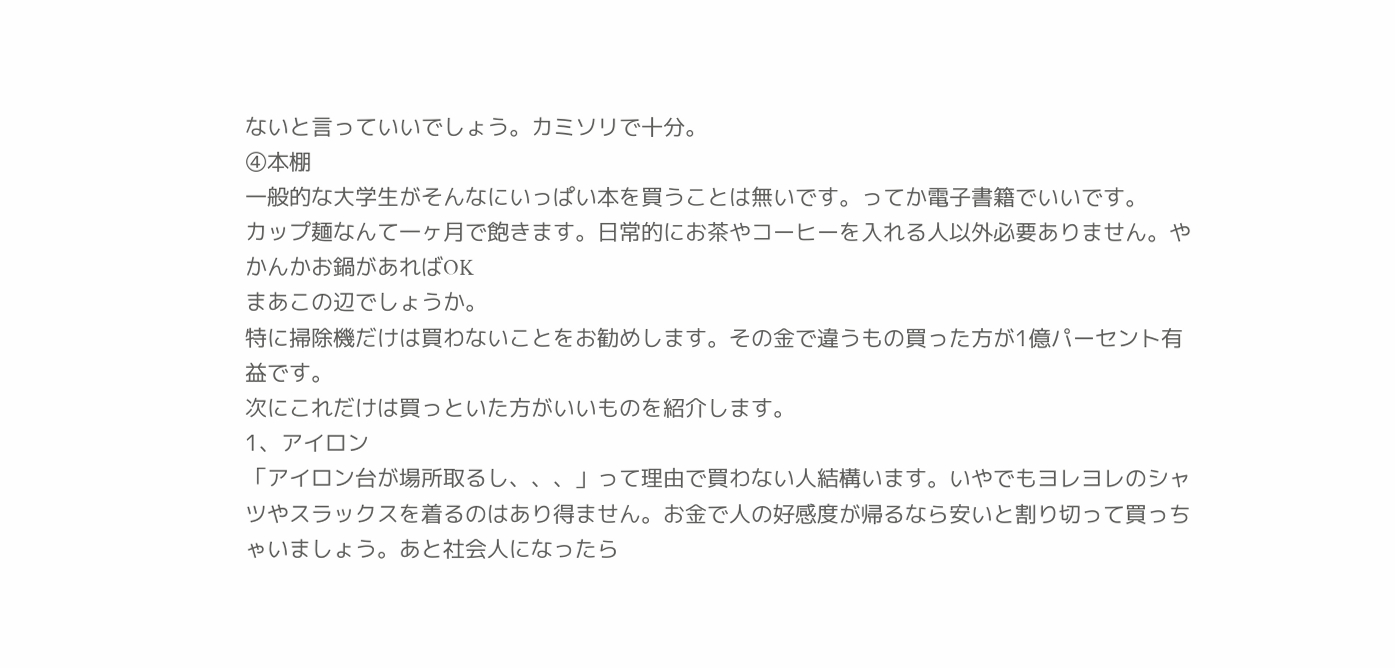ないと言っていいでしょう。カミソリで十分。
④本棚
一般的な大学生がそんなにいっぱい本を買うことは無いです。ってか電子書籍でいいです。
カップ麺なんて一ヶ月で飽きます。日常的にお茶やコーヒーを入れる人以外必要ありません。やかんかお鍋があればOK
まあこの辺でしょうか。
特に掃除機だけは買わないことをお勧めします。その金で違うもの買った方が1億パーセント有益です。
次にこれだけは買っといた方がいいものを紹介します。
1、アイロン
「アイロン台が場所取るし、、、」って理由で買わない人結構います。いやでもヨレヨレのシャツやスラックスを着るのはあり得ません。お金で人の好感度が帰るなら安いと割り切って買っちゃいましょう。あと社会人になったら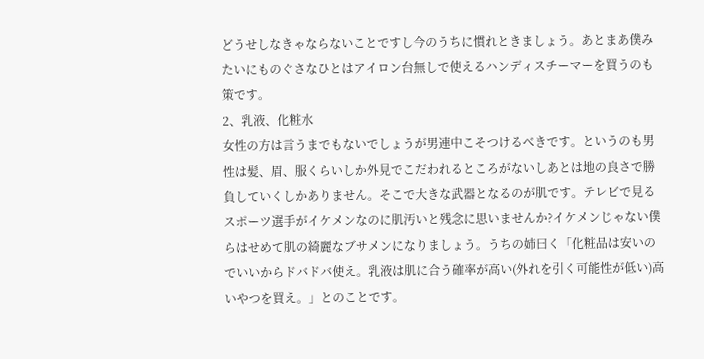どうせしなきゃならないことですし今のうちに慣れときましょう。あとまあ僕みたいにものぐさなひとはアイロン台無しで使えるハンディスチーマーを買うのも策です。
2、乳液、化粧水
女性の方は言うまでもないでしょうが男連中こそつけるべきです。というのも男性は髪、眉、服くらいしか外見でこだわれるところがないしあとは地の良さで勝負していくしかありません。そこで大きな武器となるのが肌です。テレビで見るスポーツ選手がイケメンなのに肌汚いと残念に思いませんか?イケメンじゃない僕らはせめて肌の綺麗なブサメンになりましょう。うちの姉曰く「化粧品は安いのでいいからドバドバ使え。乳液は肌に合う確率が高い(外れを引く可能性が低い)高いやつを買え。」とのことです。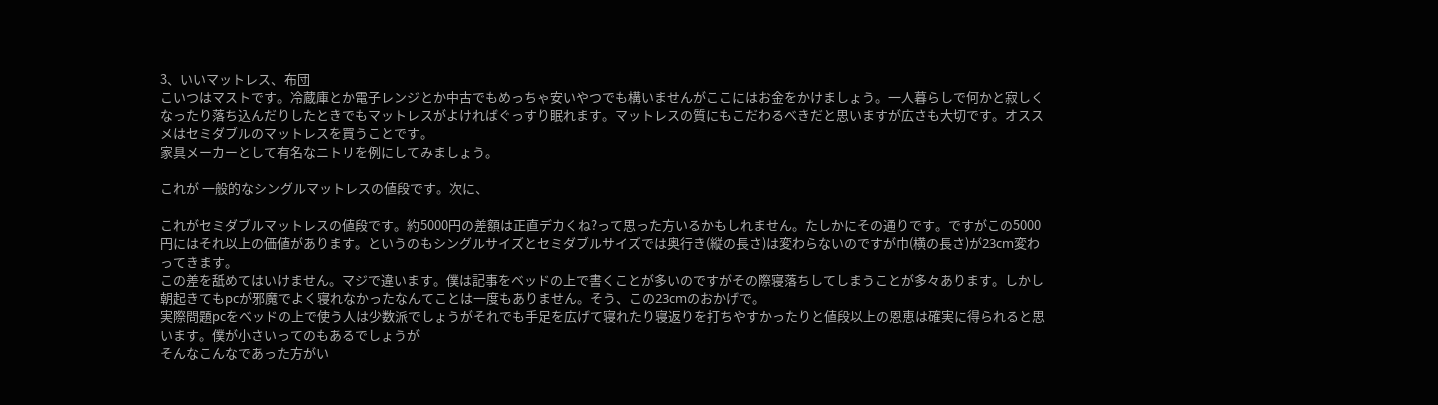3、いいマットレス、布団
こいつはマストです。冷蔵庫とか電子レンジとか中古でもめっちゃ安いやつでも構いませんがここにはお金をかけましょう。一人暮らしで何かと寂しくなったり落ち込んだりしたときでもマットレスがよければぐっすり眠れます。マットレスの質にもこだわるべきだと思いますが広さも大切です。オススメはセミダブルのマットレスを買うことです。
家具メーカーとして有名なニトリを例にしてみましょう。

これが 一般的なシングルマットレスの値段です。次に、

これがセミダブルマットレスの値段です。約5000円の差額は正直デカくね?って思った方いるかもしれません。たしかにその通りです。ですがこの5000円にはそれ以上の価値があります。というのもシングルサイズとセミダブルサイズでは奥行き(縦の長さ)は変わらないのですが巾(横の長さ)が23cm変わってきます。
この差を舐めてはいけません。マジで違います。僕は記事をベッドの上で書くことが多いのですがその際寝落ちしてしまうことが多々あります。しかし朝起きてもpcが邪魔でよく寝れなかったなんてことは一度もありません。そう、この23cmのおかげで。
実際問題pcをベッドの上で使う人は少数派でしょうがそれでも手足を広げて寝れたり寝返りを打ちやすかったりと値段以上の恩恵は確実に得られると思います。僕が小さいってのもあるでしょうが
そんなこんなであった方がい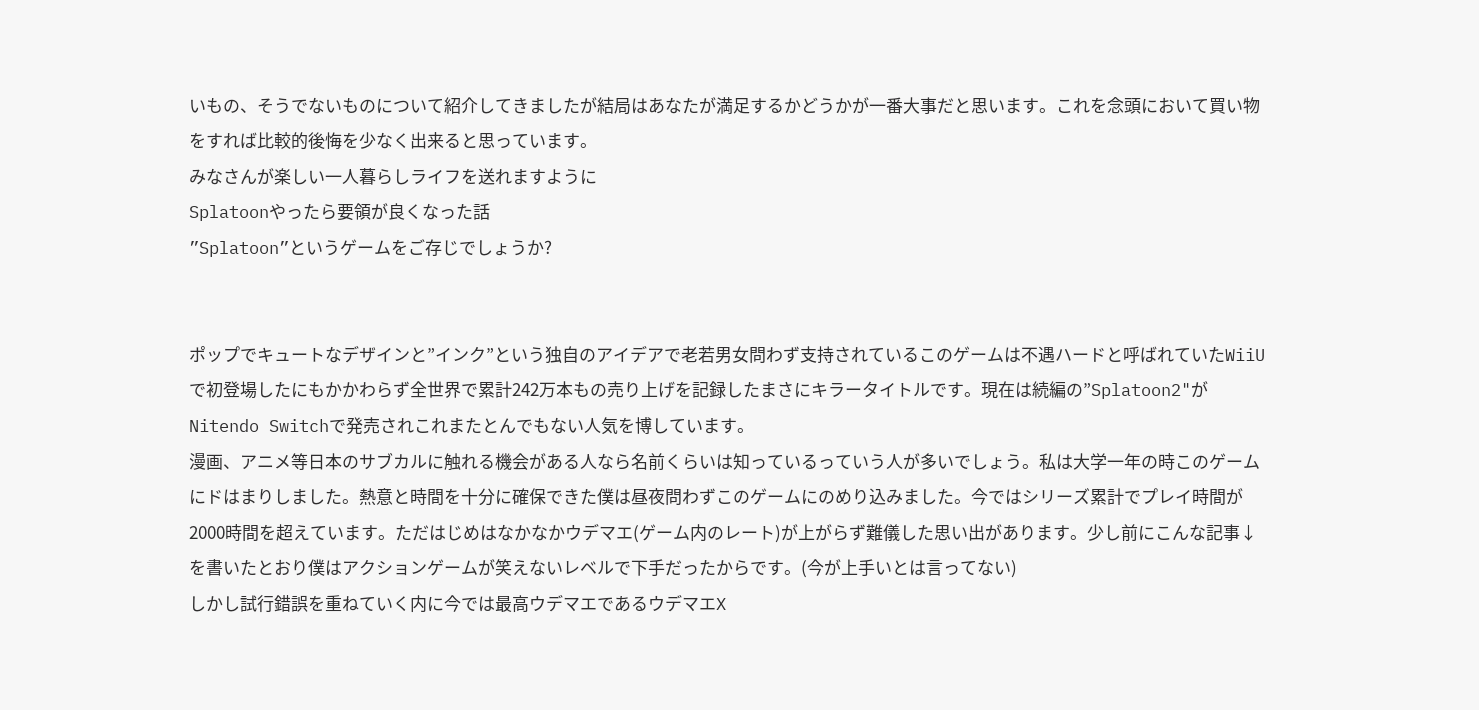いもの、そうでないものについて紹介してきましたが結局はあなたが満足するかどうかが一番大事だと思います。これを念頭において買い物をすれば比較的後悔を少なく出来ると思っています。
みなさんが楽しい一人暮らしライフを送れますように
Splatoonやったら要領が良くなった話
”Splatoon”というゲームをご存じでしょうか?


ポップでキュートなデザインと”インク”という独自のアイデアで老若男女問わず支持されているこのゲームは不遇ハードと呼ばれていたWiiUで初登場したにもかかわらず全世界で累計242万本もの売り上げを記録したまさにキラータイトルです。現在は続編の”Splatoon2"がNitendo Switchで発売されこれまたとんでもない人気を博しています。
漫画、アニメ等日本のサブカルに触れる機会がある人なら名前くらいは知っているっていう人が多いでしょう。私は大学一年の時このゲームにドはまりしました。熱意と時間を十分に確保できた僕は昼夜問わずこのゲームにのめり込みました。今ではシリーズ累計でプレイ時間が2000時間を超えています。ただはじめはなかなかウデマエ(ゲーム内のレート)が上がらず難儀した思い出があります。少し前にこんな記事↓を書いたとおり僕はアクションゲームが笑えないレベルで下手だったからです。(今が上手いとは言ってない)
しかし試行錯誤を重ねていく内に今では最高ウデマエであるウデマエX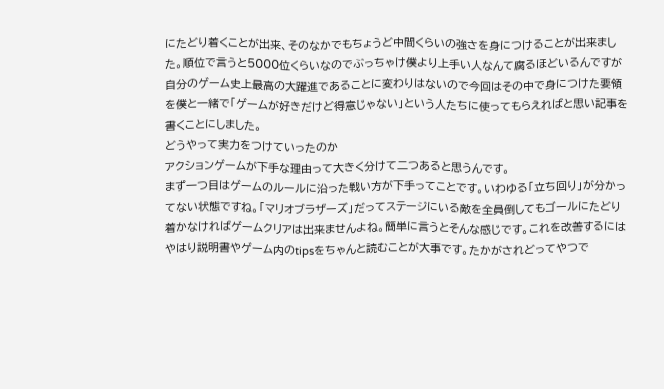にたどり着くことが出来、そのなかでもちょうど中間くらいの強さを身につけることが出来ました。順位で言うと5000位くらいなのでぶっちゃけ僕より上手い人なんて腐るほどいるんですが自分のゲーム史上最高の大躍進であることに変わりはないので今回はその中で身につけた要領を僕と一緒で「ゲームが好きだけど得意じゃない」という人たちに使ってもらえればと思い記事を書くことにしました。
どうやって実力をつけていったのか
アクションゲームが下手な理由って大きく分けて二つあると思うんです。
まず一つ目はゲームのルールに沿った戦い方が下手ってことです。いわゆる「立ち回り」が分かってない状態ですね。「マリオブラザーズ」だってステージにいる敵を全員倒してもゴールにたどり着かなければゲームクリアは出来ませんよね。簡単に言うとそんな感じです。これを改善するにはやはり説明書やゲーム内のtipsをちゃんと読むことが大事です。たかがされどってやつで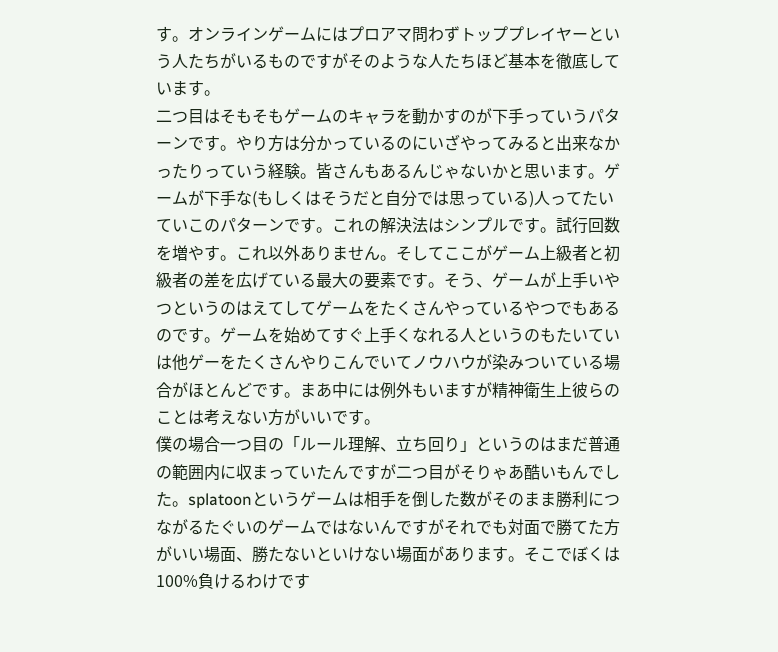す。オンラインゲームにはプロアマ問わずトッププレイヤーという人たちがいるものですがそのような人たちほど基本を徹底しています。
二つ目はそもそもゲームのキャラを動かすのが下手っていうパターンです。やり方は分かっているのにいざやってみると出来なかったりっていう経験。皆さんもあるんじゃないかと思います。ゲームが下手な(もしくはそうだと自分では思っている)人ってたいていこのパターンです。これの解決法はシンプルです。試行回数を増やす。これ以外ありません。そしてここがゲーム上級者と初級者の差を広げている最大の要素です。そう、ゲームが上手いやつというのはえてしてゲームをたくさんやっているやつでもあるのです。ゲームを始めてすぐ上手くなれる人というのもたいていは他ゲーをたくさんやりこんでいてノウハウが染みついている場合がほとんどです。まあ中には例外もいますが精神衛生上彼らのことは考えない方がいいです。
僕の場合一つ目の「ルール理解、立ち回り」というのはまだ普通の範囲内に収まっていたんですが二つ目がそりゃあ酷いもんでした。splatoonというゲームは相手を倒した数がそのまま勝利につながるたぐいのゲームではないんですがそれでも対面で勝てた方がいい場面、勝たないといけない場面があります。そこでぼくは100%負けるわけです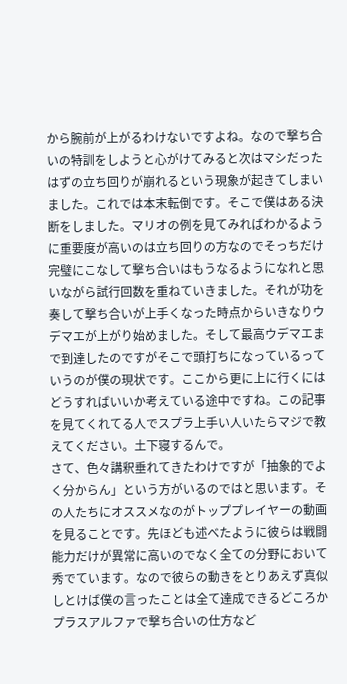から腕前が上がるわけないですよね。なので撃ち合いの特訓をしようと心がけてみると次はマシだったはずの立ち回りが崩れるという現象が起きてしまいました。これでは本末転倒です。そこで僕はある決断をしました。マリオの例を見てみればわかるように重要度が高いのは立ち回りの方なのでそっちだけ完璧にこなして撃ち合いはもうなるようになれと思いながら試行回数を重ねていきました。それが功を奏して撃ち合いが上手くなった時点からいきなりウデマエが上がり始めました。そして最高ウデマエまで到達したのですがそこで頭打ちになっているっていうのが僕の現状です。ここから更に上に行くにはどうすればいいか考えている途中ですね。この記事を見てくれてる人でスプラ上手い人いたらマジで教えてください。土下寝するんで。
さて、色々講釈垂れてきたわけですが「抽象的でよく分からん」という方がいるのではと思います。その人たちにオススメなのがトッププレイヤーの動画を見ることです。先ほども述べたように彼らは戦闘能力だけが異常に高いのでなく全ての分野において秀でています。なので彼らの動きをとりあえず真似しとけば僕の言ったことは全て達成できるどころかプラスアルファで撃ち合いの仕方など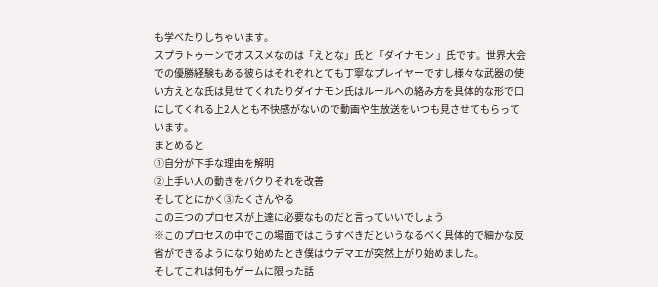も学べたりしちゃいます。
スプラトゥーンでオススメなのは「えとな」氏と「ダイナモン 」氏です。世界大会での優勝経験もある彼らはそれぞれとても丁寧なプレイヤーですし様々な武器の使い方えとな氏は見せてくれたりダイナモン氏はルールへの絡み方を具体的な形で口にしてくれる上2人とも不快感がないので動画や生放送をいつも見させてもらっています。
まとめると
①自分が下手な理由を解明
②上手い人の動きをパクりそれを改善
そしてとにかく③たくさんやる
この三つのプロセスが上達に必要なものだと言っていいでしょう
※このプロセスの中でこの場面ではこうすべきだというなるべく具体的で細かな反省ができるようになり始めたとき僕はウデマエが突然上がり始めました。
そしてこれは何もゲームに限った話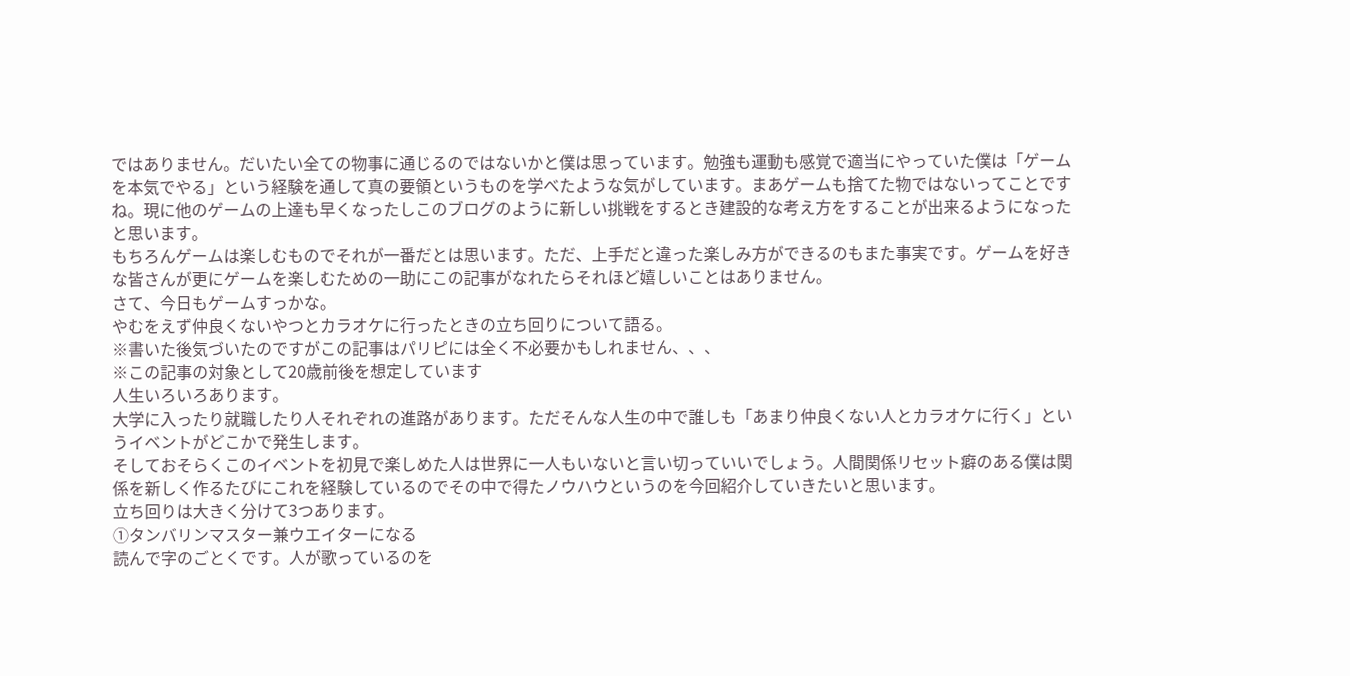ではありません。だいたい全ての物事に通じるのではないかと僕は思っています。勉強も運動も感覚で適当にやっていた僕は「ゲームを本気でやる」という経験を通して真の要領というものを学べたような気がしています。まあゲームも捨てた物ではないってことですね。現に他のゲームの上達も早くなったしこのブログのように新しい挑戦をするとき建設的な考え方をすることが出来るようになったと思います。
もちろんゲームは楽しむものでそれが一番だとは思います。ただ、上手だと違った楽しみ方ができるのもまた事実です。ゲームを好きな皆さんが更にゲームを楽しむための一助にこの記事がなれたらそれほど嬉しいことはありません。
さて、今日もゲームすっかな。
やむをえず仲良くないやつとカラオケに行ったときの立ち回りについて語る。
※書いた後気づいたのですがこの記事はパリピには全く不必要かもしれません、、、
※この記事の対象として20歳前後を想定しています
人生いろいろあります。
大学に入ったり就職したり人それぞれの進路があります。ただそんな人生の中で誰しも「あまり仲良くない人とカラオケに行く」というイベントがどこかで発生します。
そしておそらくこのイベントを初見で楽しめた人は世界に一人もいないと言い切っていいでしょう。人間関係リセット癖のある僕は関係を新しく作るたびにこれを経験しているのでその中で得たノウハウというのを今回紹介していきたいと思います。
立ち回りは大きく分けて3つあります。
①タンバリンマスター兼ウエイターになる
読んで字のごとくです。人が歌っているのを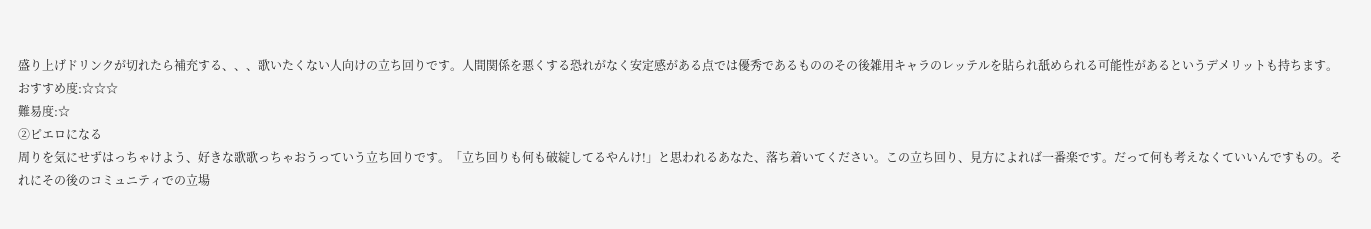盛り上げドリンクが切れたら補充する、、、歌いたくない人向けの立ち回りです。人間関係を悪くする恐れがなく安定感がある点では優秀であるもののその後雑用キャラのレッテルを貼られ舐められる可能性があるというデメリットも持ちます。
おすすめ度:☆☆☆
難易度:☆
②ピエロになる
周りを気にせずはっちゃけよう、好きな歌歌っちゃおうっていう立ち回りです。「立ち回りも何も破綻してるやんけ!」と思われるあなた、落ち着いてください。この立ち回り、見方によれば一番楽です。だって何も考えなくていいんですもの。それにその後のコミュニティでの立場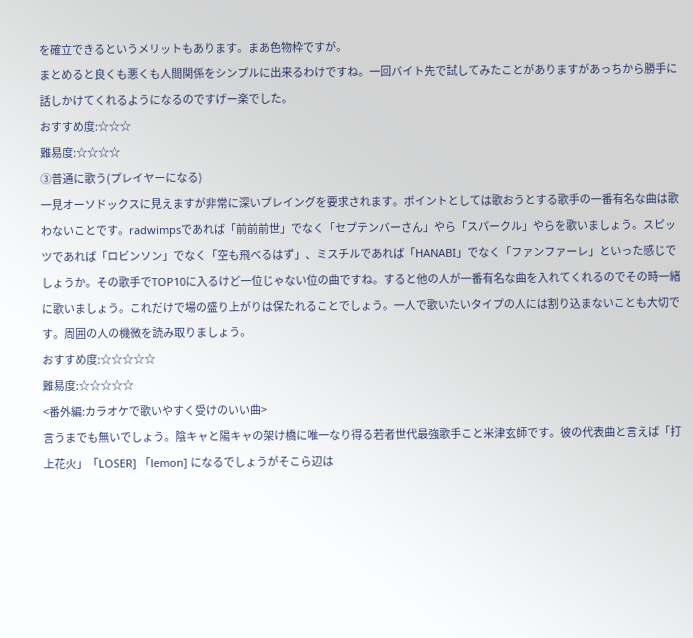を確立できるというメリットもあります。まあ色物枠ですが。
まとめると良くも悪くも人間関係をシンプルに出来るわけですね。一回バイト先で試してみたことがありますがあっちから勝手に話しかけてくれるようになるのですげー楽でした。
おすすめ度:☆☆☆
難易度:☆☆☆☆
③普通に歌う(プレイヤーになる)
一見オーソドックスに見えますが非常に深いプレイングを要求されます。ポイントとしては歌おうとする歌手の一番有名な曲は歌わないことです。radwimpsであれば「前前前世」でなく「セプテンバーさん」やら「スパークル」やらを歌いましょう。スピッツであれば「ロビンソン」でなく「空も飛べるはず」、ミスチルであれば「HANABI」でなく「ファンファーレ」といった感じでしょうか。その歌手でTOP10に入るけど一位じゃない位の曲ですね。すると他の人が一番有名な曲を入れてくれるのでその時一緒に歌いましょう。これだけで場の盛り上がりは保たれることでしょう。一人で歌いたいタイプの人には割り込まないことも大切です。周囲の人の機微を読み取りましょう。
おすすめ度:☆☆☆☆☆
難易度:☆☆☆☆☆
<番外編:カラオケで歌いやすく受けのいい曲>
言うまでも無いでしょう。陰キャと陽キャの架け橋に唯一なり得る若者世代最強歌手こと米津玄師です。彼の代表曲と言えば「打上花火」「LOSER] 「lemon] になるでしょうがそこら辺は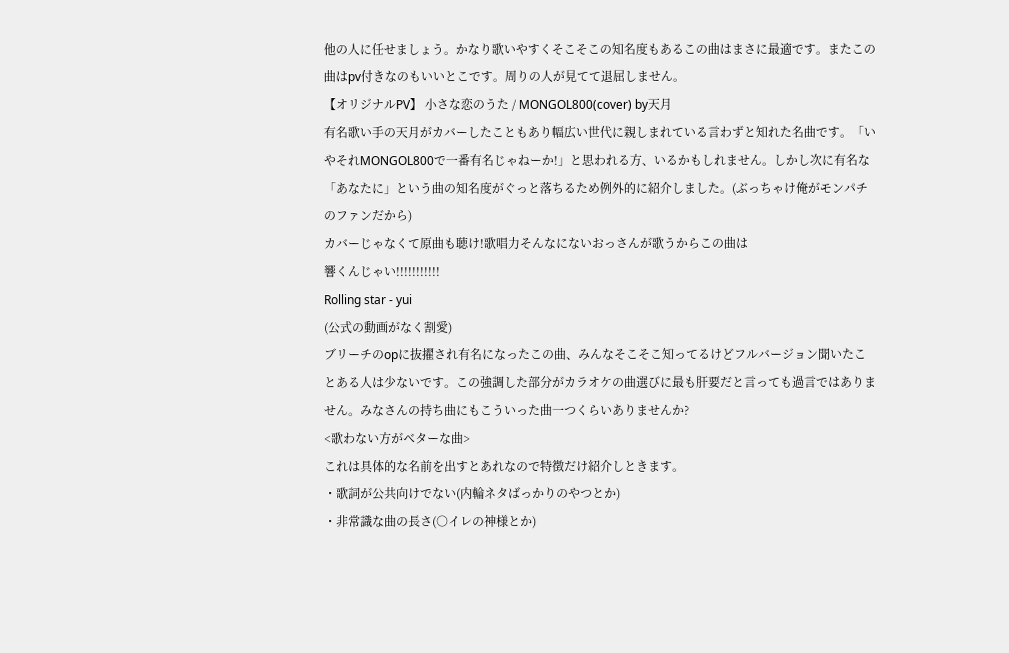他の人に任せましょう。かなり歌いやすくそこそこの知名度もあるこの曲はまさに最適です。またこの曲はpv付きなのもいいとこです。周りの人が見てて退屈しません。
【オリジナルPV】 小さな恋のうた / MONGOL800(cover) by天月
有名歌い手の天月がカバーしたこともあり幅広い世代に親しまれている言わずと知れた名曲です。「いやそれMONGOL800で一番有名じゃねーか!」と思われる方、いるかもしれません。しかし次に有名な「あなたに」という曲の知名度がぐっと落ちるため例外的に紹介しました。(ぶっちゃけ俺がモンパチのファンだから)
カバーじゃなくて原曲も聴け!歌唱力そんなにないおっさんが歌うからこの曲は
響くんじゃい!!!!!!!!!!!
Rolling star - yui
(公式の動画がなく割愛)
ブリーチのopに抜擢され有名になったこの曲、みんなそこそこ知ってるけどフルバージョン聞いたことある人は少ないです。この強調した部分がカラオケの曲選びに最も肝要だと言っても過言ではありません。みなさんの持ち曲にもこういった曲一つくらいありませんか?
<歌わない方がベターな曲>
これは具体的な名前を出すとあれなので特徴だけ紹介しときます。
・歌詞が公共向けでない(内輪ネタばっかりのやつとか)
・非常識な曲の長さ(○イレの神様とか)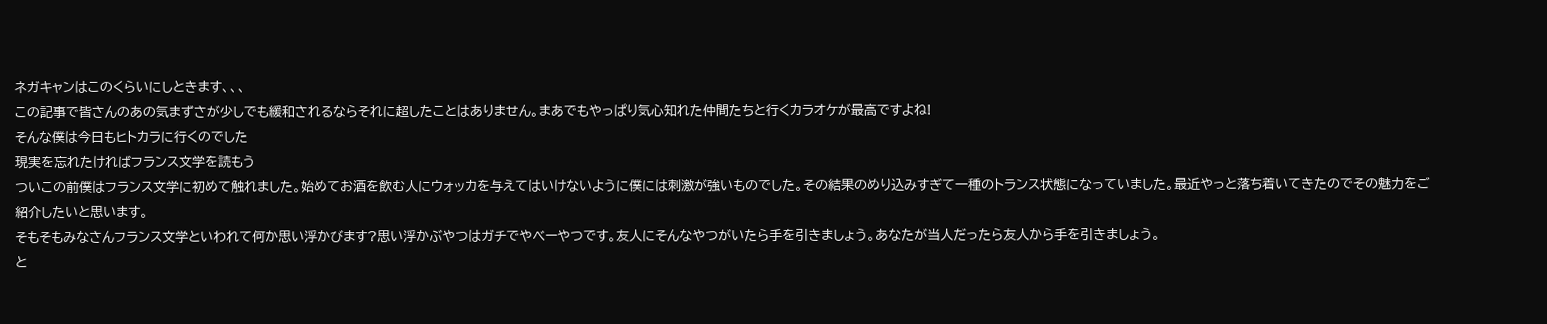ネガキャンはこのくらいにしときます、、、
この記事で皆さんのあの気まずさが少しでも緩和されるならそれに超したことはありません。まあでもやっぱり気心知れた仲間たちと行くカラオケが最高ですよね!
そんな僕は今日もヒトカラに行くのでした
現実を忘れたければフランス文学を読もう
ついこの前僕はフランス文学に初めて触れました。始めてお酒を飲む人にウォッカを与えてはいけないように僕には刺激が強いものでした。その結果のめり込みすぎて一種のトランス状態になっていました。最近やっと落ち着いてきたのでその魅力をご紹介したいと思います。
そもそもみなさんフランス文学といわれて何か思い浮かびます?思い浮かぶやつはガチでやべーやつです。友人にそんなやつがいたら手を引きましょう。あなたが当人だったら友人から手を引きましょう。
と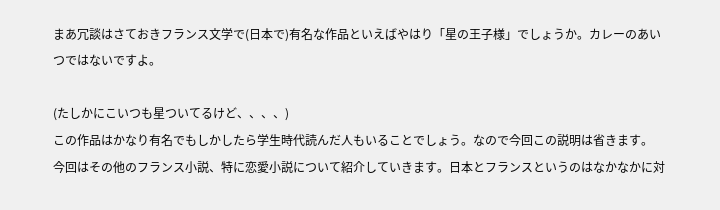まあ冗談はさておきフランス文学で(日本で)有名な作品といえばやはり「星の王子様」でしょうか。カレーのあいつではないですよ。

(たしかにこいつも星ついてるけど、、、、)
この作品はかなり有名でもしかしたら学生時代読んだ人もいることでしょう。なので今回この説明は省きます。
今回はその他のフランス小説、特に恋愛小説について紹介していきます。日本とフランスというのはなかなかに対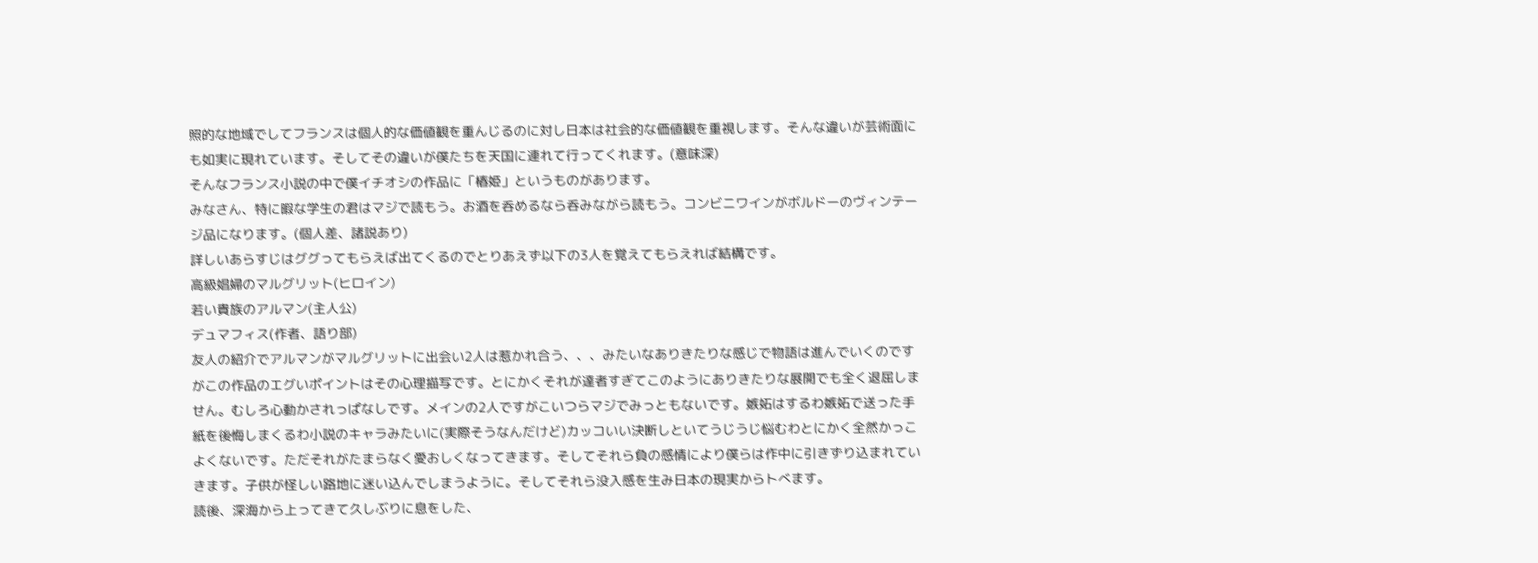照的な地域でしてフランスは個人的な価値観を重んじるのに対し日本は社会的な価値観を重視します。そんな違いが芸術面にも如実に現れています。そしてその違いが僕たちを天国に連れて行ってくれます。(意味深)
そんなフランス小説の中で僕イチオシの作品に「椿姫」というものがあります。
みなさん、特に暇な学生の君はマジで読もう。お酒を呑めるなら呑みながら読もう。コンビニワインがボルドーのヴィンテージ品になります。(個人差、諸説あり)
詳しいあらすじはググってもらえば出てくるのでとりあえず以下の3人を覚えてもらえれば結構です。
高級娼婦のマルグリット(ヒロイン)
若い貴族のアルマン(主人公)
デュマフィス(作者、語り部)
友人の紹介でアルマンがマルグリットに出会い2人は惹かれ合う、、、みたいなありきたりな感じで物語は進んでいくのですがこの作品のエグいポイントはその心理描写です。とにかくそれが達者すぎてこのようにありきたりな展開でも全く退屈しません。むしろ心動かされっぱなしです。メインの2人ですがこいつらマジでみっともないです。嫉妬はするわ嫉妬で送った手紙を後悔しまくるわ小説のキャラみたいに(実際そうなんだけど)カッコいい決断しといてうじうじ悩むわとにかく全然かっこよくないです。ただそれがたまらなく愛おしくなってきます。そしてそれら負の感情により僕らは作中に引きずり込まれていきます。子供が怪しい路地に迷い込んでしまうように。そしてそれら没入感を生み日本の現実からトべます。
読後、深海から上ってきて久しぶりに息をした、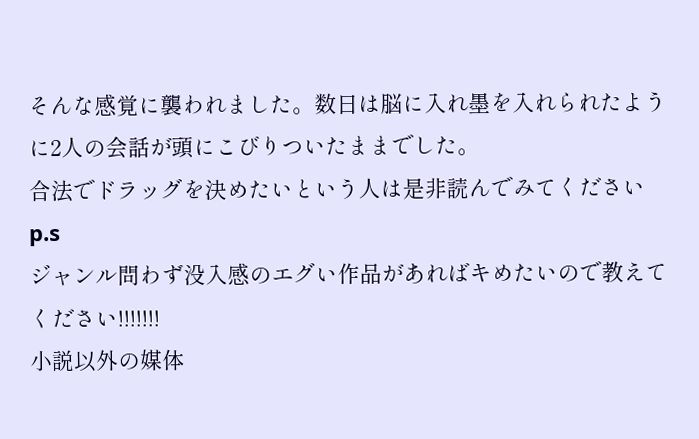そんな感覚に襲われました。数日は脳に入れ墨を入れられたように2人の会話が頭にこびりついたままでした。
合法でドラッグを決めたいという人は是非読んでみてください
p.s
ジャンル問わず没入感のエグい作品があればキめたいので教えてください!!!!!!!
小説以外の媒体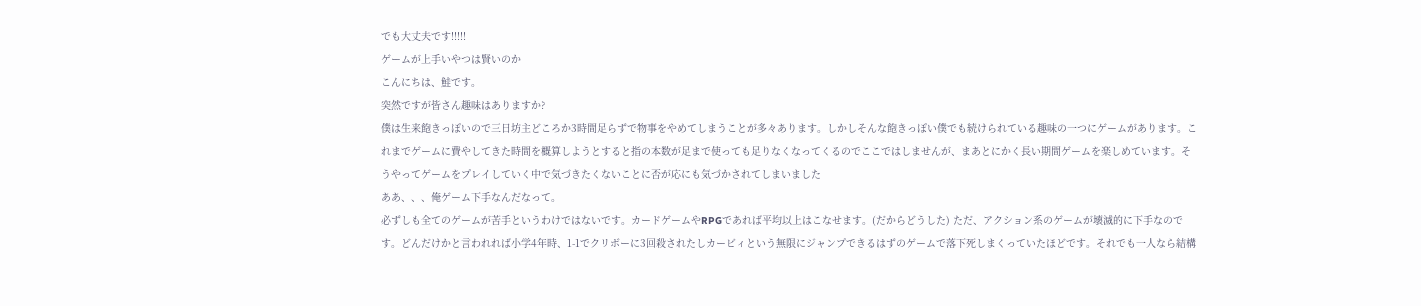でも大丈夫です!!!!!
ゲームが上手いやつは賢いのか
こんにちは、鮭です。
突然ですが皆さん趣味はありますか?
僕は生来飽きっぽいので三日坊主どころか3時間足らずで物事をやめてしまうことが多々あります。しかしそんな飽きっぽい僕でも続けられている趣味の一つにゲームがあります。これまでゲームに費やしてきた時間を概算しようとすると指の本数が足まで使っても足りなくなってくるのでここではしませんが、まあとにかく長い期間ゲームを楽しめています。そうやってゲームをプレイしていく中で気づきたくないことに否が応にも気づかされてしまいました
ああ、、、俺ゲーム下手なんだなって。
必ずしも全てのゲームが苦手というわけではないです。カードゲームやRPGであれば平均以上はこなせます。(だからどうした) ただ、アクション系のゲームが壊滅的に下手なのです。どんだけかと言われれば小学4年時、1-1でクリボーに3回殺されたしカービィという無限にジャンプできるはずのゲームで落下死しまくっていたほどです。それでも一人なら結構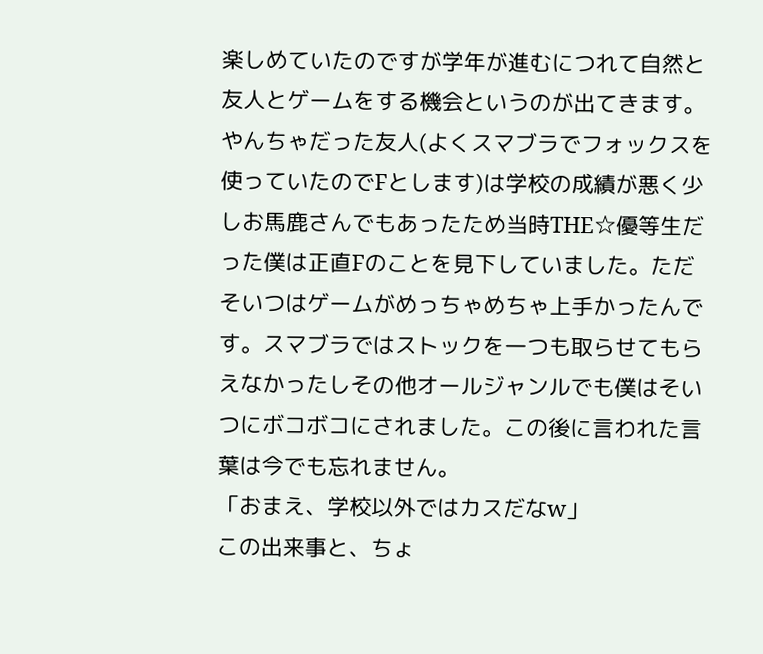楽しめていたのですが学年が進むにつれて自然と友人とゲームをする機会というのが出てきます。やんちゃだった友人(よくスマブラでフォックスを使っていたのでFとします)は学校の成績が悪く少しお馬鹿さんでもあったため当時THE☆優等生だった僕は正直Fのことを見下していました。ただそいつはゲームがめっちゃめちゃ上手かったんです。スマブラではストックを一つも取らせてもらえなかったしその他オールジャンルでも僕はそいつにボコボコにされました。この後に言われた言葉は今でも忘れません。
「おまえ、学校以外ではカスだなw」
この出来事と、ちょ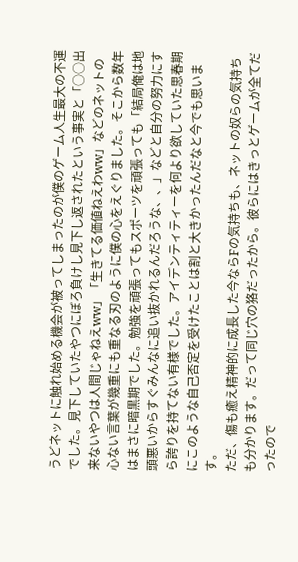うどネットに触れ始める機会が被ってしまったのが僕のゲーム人生最大の不運でした。見下していたやつにぼろ負けし見下し返されたという事実と「○○出来ないやつは人間じゃねえww」「生きてる価値ねえわww」などのネットの心ない言葉が幾重にも重なる刃のように僕の心をえぐりました。そこから数年はまさに暗黒期でした。勉強を頑張ってもスポーツを頑張っても「結局俺は地頭悪いからすぐみんなに追い抜かれるんだろうな、、」などと自分の努力にすら誇りを持てない有様でした。アイデンティティーを何より欲していた思春期にこのような自己否定を受けたことは割と大きかったんだなと今でも思います。
ただ、傷も癒え精神的に成長した今ならFの気持ちも、ネットの奴らの気持ちも分かります。だって同じ穴の狢だったから。彼らにはきっとゲームが全てだったので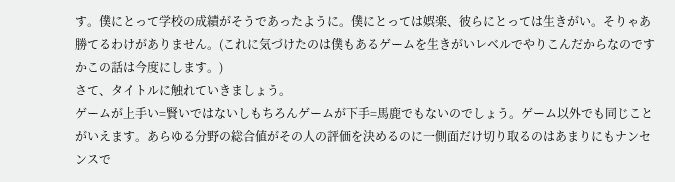す。僕にとって学校の成績がそうであったように。僕にとっては娯楽、彼らにとっては生きがい。そりゃあ勝てるわけがありません。(これに気づけたのは僕もあるゲームを生きがいレベルでやりこんだからなのですかこの話は今度にします。)
さて、タイトルに触れていきましょう。
ゲームが上手い=賢いではないしもちろんゲームが下手=馬鹿でもないのでしょう。ゲーム以外でも同じことがいえます。あらゆる分野の総合値がその人の評価を決めるのに一側面だけ切り取るのはあまりにもナンセンスで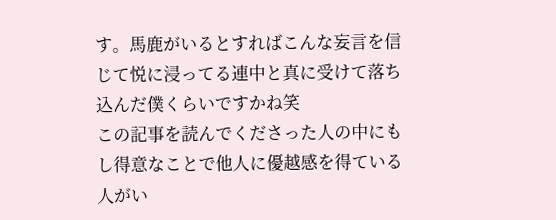す。馬鹿がいるとすればこんな妄言を信じて悦に浸ってる連中と真に受けて落ち込んだ僕くらいですかね笑
この記事を読んでくださった人の中にもし得意なことで他人に優越感を得ている人がい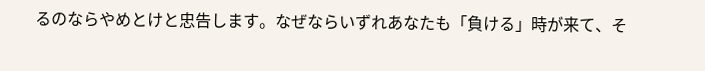るのならやめとけと忠告します。なぜならいずれあなたも「負ける」時が来て、そ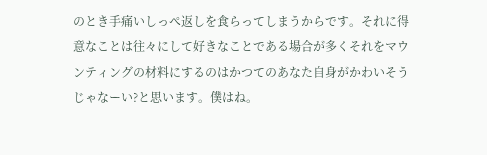のとき手痛いしっぺ返しを食らってしまうからです。それに得意なことは往々にして好きなことである場合が多くそれをマウンティングの材料にするのはかつてのあなた自身がかわいそうじゃなーい?と思います。僕はね。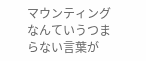マウンティングなんていうつまらない言葉が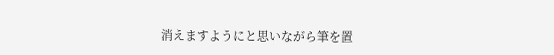消えますようにと思いながら筆を置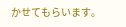かせてもらいます。